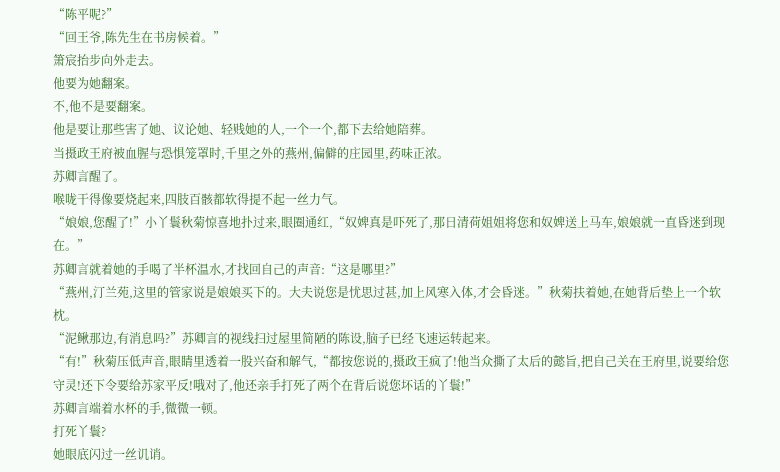“陈平呢?”
“回王爷,陈先生在书房候着。”
箫宸抬步向外走去。
他要为她翻案。
不,他不是要翻案。
他是要让那些害了她、议论她、轻贱她的人,一个一个,都下去给她陪葬。
当摄政王府被血腥与恐惧笼罩时,千里之外的燕州,偏僻的庄园里,药味正浓。
苏卿言醒了。
喉咙干得像要烧起来,四肢百骸都软得提不起一丝力气。
“娘娘,您醒了!”小丫鬟秋菊惊喜地扑过来,眼圈通红,“奴婢真是吓死了,那日清荷姐姐将您和奴婢送上马车,娘娘就一直昏迷到现在。”
苏卿言就着她的手喝了半杯温水,才找回自己的声音:“这是哪里?”
“燕州,汀兰苑,这里的管家说是娘娘买下的。大夫说您是忧思过甚,加上风寒入体,才会昏迷。”秋菊扶着她,在她背后垫上一个软枕。
“泥鳅那边,有消息吗?”苏卿言的视线扫过屋里简陋的陈设,脑子已经飞速运转起来。
“有!”秋菊压低声音,眼睛里透着一股兴奋和解气,“都按您说的,摄政王疯了!他当众撕了太后的懿旨,把自己关在王府里,说要给您守灵!还下令要给苏家平反!哦对了,他还亲手打死了两个在背后说您坏话的丫鬟!”
苏卿言端着水杯的手,微微一顿。
打死丫鬟?
她眼底闪过一丝讥诮。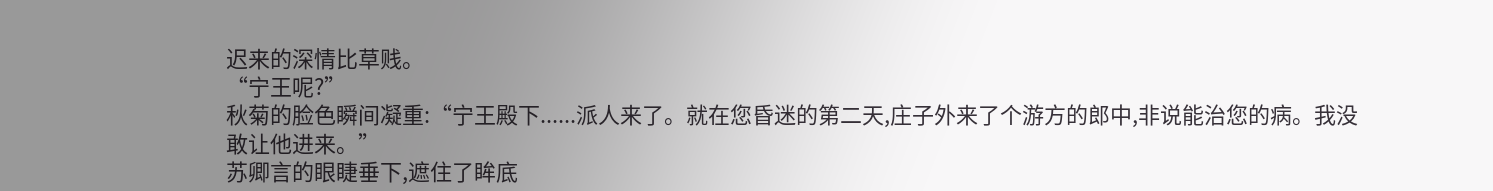迟来的深情比草贱。
“宁王呢?”
秋菊的脸色瞬间凝重:“宁王殿下......派人来了。就在您昏迷的第二天,庄子外来了个游方的郎中,非说能治您的病。我没敢让他进来。”
苏卿言的眼睫垂下,遮住了眸底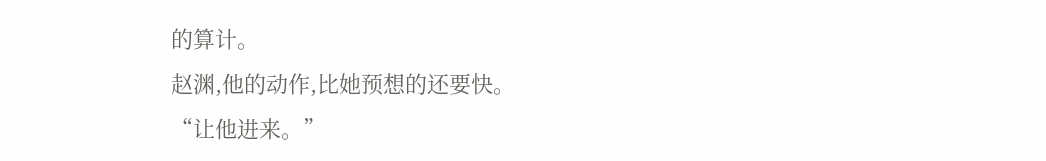的算计。
赵渊,他的动作,比她预想的还要快。
“让他进来。”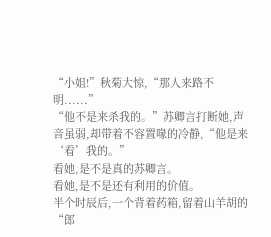“小姐!”秋菊大惊,“那人来路不明......”
“他不是来杀我的。”苏卿言打断她,声音虽弱,却带着不容置喙的冷静,“他是来‘看’我的。”
看她,是不是真的苏卿言。
看她,是不是还有利用的价值。
半个时辰后,一个背着药箱,留着山羊胡的“郎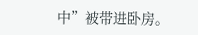中”被带进卧房。